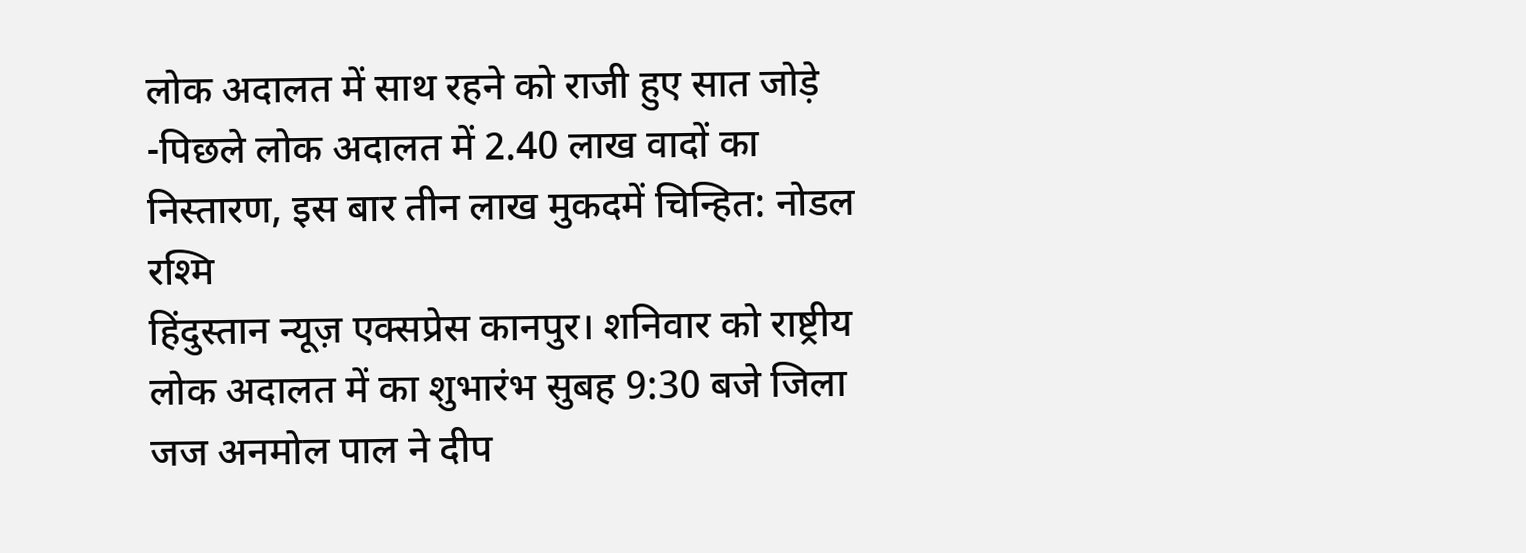लोक अदालत में साथ रहने को राजी हुए सात जोड़े
-पिछले लोक अदालत में 2.40 लाख वादों का निस्तारण, इस बार तीन लाख मुकदमें चिन्हित: नोडल रश्मि
हिंदुस्तान न्यूज़ एक्सप्रेस कानपुर। शनिवार को राष्ट्रीय लोक अदालत में का शुभारंभ सुबह 9:30 बजे जिला जज अनमोल पाल ने दीप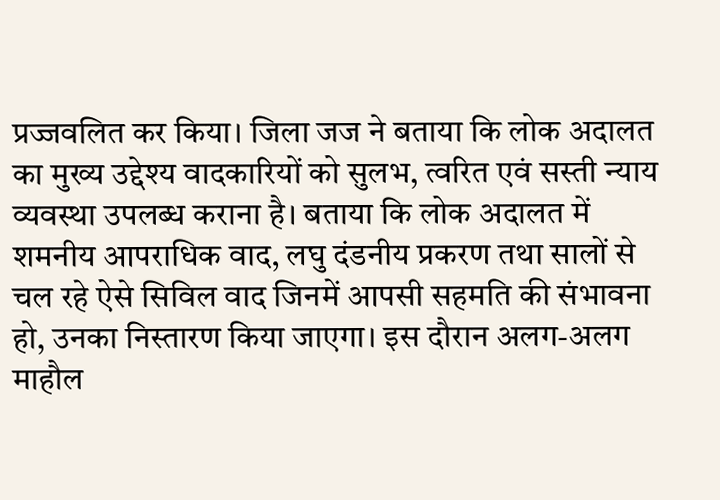प्रज्जवलित कर किया। जिला जज ने बताया कि लोक अदालत का मुख्य उद्देश्य वादकारियों को सुलभ, त्वरित एवं सस्ती न्याय व्यवस्था उपलब्ध कराना है। बताया कि लोक अदालत में शमनीय आपराधिक वाद, लघु दंडनीय प्रकरण तथा सालों से चल रहे ऐसे सिविल वाद जिनमें आपसी सहमति की संभावना हो, उनका निस्तारण किया जाएगा। इस दौरान अलग-अलग माहौल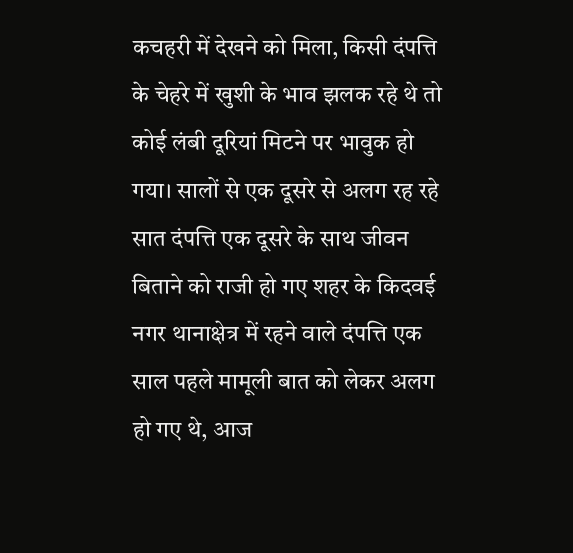कचहरी में देखने को मिला, किसी दंपत्ति के चेहरे में खुशी के भाव झलक रहे थे तो कोई लंबी दूरियां मिटने पर भावुक हो गया। सालों से एक दूसरे से अलग रह रहे सात दंपत्ति एक दूसरे के साथ जीवन बिताने को राजी हो गए शहर के किदवई नगर थानाक्षेत्र में रहने वाले दंपत्ति एक साल पहले मामूली बात को लेकर अलग हो गए थे, आज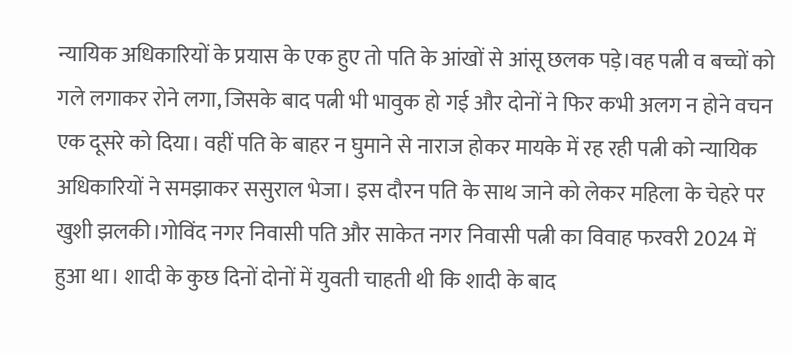न्यायिक अधिकारियों के प्रयास के एक हुए तो पति के आंखों से आंसू छलक पड़े।वह पत्नी व बच्चों को गले लगाकर रोने लगा, जिसके बाद पत्नी भी भावुक हो गई और दोनों ने फिर कभी अलग न होने वचन एक दूसरे को दिया। वहीं पति के बाहर न घुमाने से नाराज होकर मायके में रह रही पत्नी को न्यायिक अधिकारियों ने समझाकर ससुराल भेजा। इस दौरन पति के साथ जाने को लेकर महिला के चेहरे पर खुशी झलकी।गोविंद नगर निवासी पति और साकेत नगर निवासी पत्नी का विवाह फरवरी 2024 में हुआ था। शादी के कुछ दिनों दोनों में युवती चाहती थी कि शादी के बाद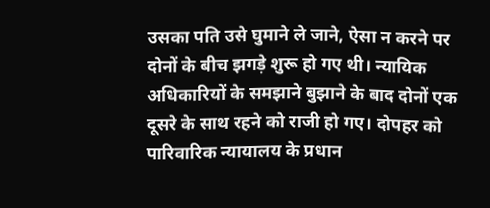उसका पति उसे घुमाने ले जाने, ऐसा न करने पर दोनों के बीच झगड़े शुरू हो गए थी। न्यायिक अधिकारियों के समझाने बुझाने के बाद दोनों एक दूसरे के साथ रहने को राजी हो गए। दोपहर को पारिवारिक न्यायालय के प्रधान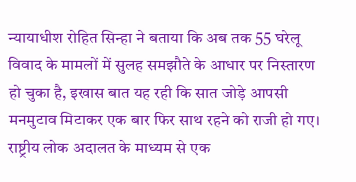न्यायाधीश रोहित सिन्हा ने बताया कि अब तक 55 घरेलू विवाद के मामलों में सुलह समझौते के आधार पर निस्तारण हो चुका है, इखास बात यह रही कि सात जोड़े आपसी मनमुटाव मिटाकर एक बार फिर साथ रहने को राजी हो गए। राष्ट्रीय लोक अदालत के माध्यम से एक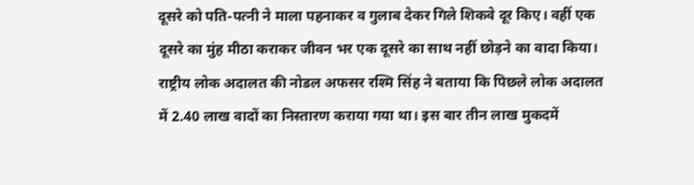दूसरे को पति-पत्नी ने माला पहनाकर व गुलाब देकर गिले शिकवे दूर किए। वहीं एक दूसरे का मुंह मीठा कराकर जीवन भर एक दूसरे का साथ नहीं छोड़ने का वादा किया। राष्ट्रीय लोक अदालत की नोडल अफसर रश्मि सिंह ने बताया कि पिछले लोक अदालत में 2.40 लाख वादों का निस्तारण कराया गया था। इस बार तीन लाख मुकदमें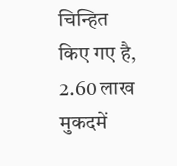चिन्हित किए गए है, 2.60 लाख मुकदमें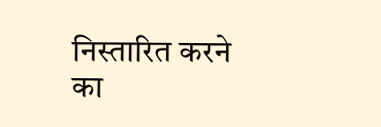निस्तारित करने का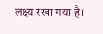लक्ष्य रखा गया है।